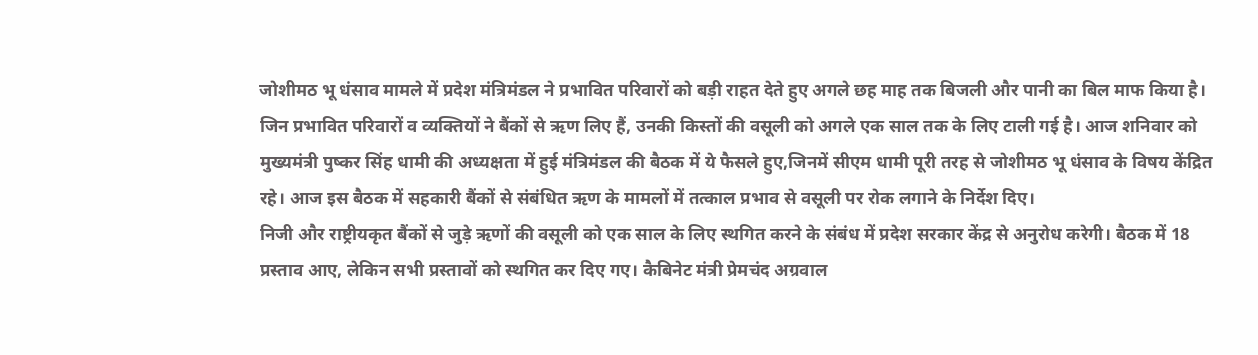जोशीमठ भू धंसाव मामले में प्रदेश मंत्रिमंडल ने प्रभावित परिवारों को बड़ी राहत देते हुए अगले छह माह तक बिजली और पानी का बिल माफ किया है। जिन प्रभावित परिवारों व व्यक्तियों ने बैंकों से ऋण लिए हैं, उनकी किस्तों की वसूली को अगले एक साल तक के लिए टाली गई है। आज शनिवार को मुख्यमंत्री पुष्कर सिंह धामी की अध्यक्षता में हुई मंत्रिमंडल की बैठक में ये फैसले हुए,जिनमें सीएम धामी पूरी तरह से जोशीमठ भू धंसाव के विषय केंद्रित रहे। आज इस बैठक में सहकारी बैंकों से संबंधित ऋण के मामलों में तत्काल प्रभाव से वसूली पर रोक लगाने के निर्देश दिए।
निजी और राष्ट्रीयकृत बैंकों से जुड़े ऋणों की वसूली को एक साल के लिए स्थगित करने के संबंध में प्रदेश सरकार केंद्र से अनुरोध करेगी। बैठक में 18 प्रस्ताव आए, लेकिन सभी प्रस्तावों को स्थगित कर दिए गए। कैबिनेट मंत्री प्रेमचंद अग्रवाल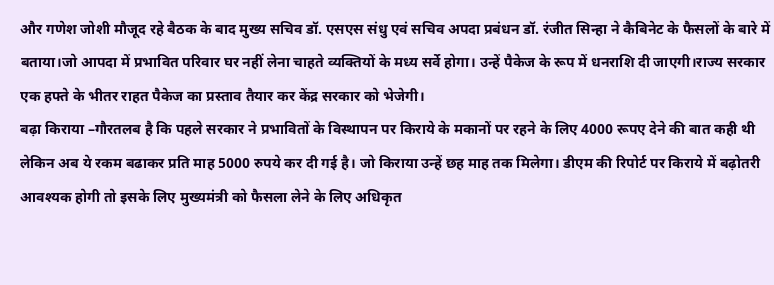और गणेश जोशी मौजूद रहे बैठक के बाद मुख्य सचिव डॉ. एसएस संधु एवं सचिव अपदा प्रबंधन डॉ. रंजीत सिन्हा ने कैबिनेट के फैसलों के बारे में बताया।जो आपदा में प्रभावित परिवार घर नहीं लेना चाहते व्यक्तियों के मध्य सर्वे होगा। उन्हें पैकेज के रूप में धनराशि दी जाएगी।राज्य सरकार एक हफ्ते के भीतर राहत पैकेज का प्रस्ताव तैयार कर केंद्र सरकार को भेजेगी।
बढ़ा किराया –गौरतलब है कि पहले सरकार ने प्रभावितों के विस्थापन पर किराये के मकानों पर रहने के लिए 4000 रूपए देने की बात कही थी लेकिन अब ये रकम बढाकर प्रति माह 5000 रुपये कर दी गई है। जो किराया उन्हें छह माह तक मिलेगा। डीएम की रिपोर्ट पर किराये में बढ़ोतरी आवश्यक होगी तो इसके लिए मुख्यमंत्री को फैसला लेने के लिए अधिकृत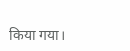किया गया।